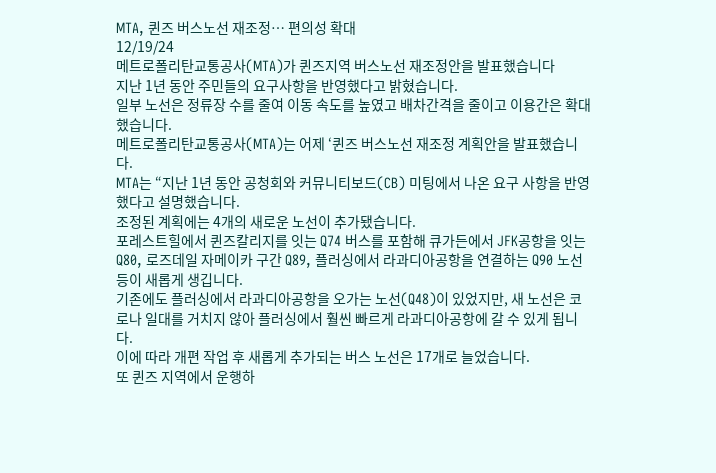MTA, 퀸즈 버스노선 재조정… 편의성 확대
12/19/24
메트로폴리탄교통공사(MTA)가 퀸즈지역 버스노선 재조정안을 발표했습니다
지난 1년 동안 주민들의 요구사항을 반영했다고 밝혔습니다.
일부 노선은 정류장 수를 줄여 이동 속도를 높였고 배차간격을 줄이고 이용간은 확대했습니다.
메트로폴리탄교통공사(MTA)는 어제 ‘퀸즈 버스노선 재조정 계획안을 발표했습니다.
MTA는 “지난 1년 동안 공청회와 커뮤니티보드(CB) 미팅에서 나온 요구 사항을 반영했다고 설명했습니다.
조정된 계획에는 4개의 새로운 노선이 추가됐습니다.
포레스트힐에서 퀸즈칼리지를 잇는 Q74 버스를 포함해 큐가든에서 JFK공항을 잇는 Q80, 로즈데일 자메이카 구간 Q89, 플러싱에서 라과디아공항을 연결하는 Q90 노선 등이 새롭게 생깁니다.
기존에도 플러싱에서 라과디아공항을 오가는 노선(Q48)이 있었지만, 새 노선은 코로나 일대를 거치지 않아 플러싱에서 훨씬 빠르게 라과디아공항에 갈 수 있게 됩니다.
이에 따라 개편 작업 후 새롭게 추가되는 버스 노선은 17개로 늘었습니다.
또 퀸즈 지역에서 운행하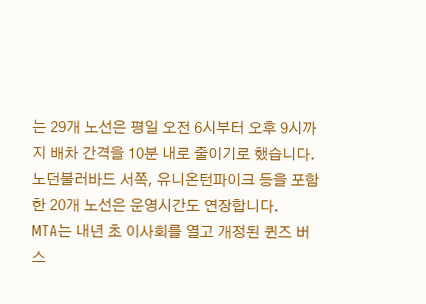는 29개 노선은 평일 오전 6시부터 오후 9시까지 배차 간격을 10분 내로 줄이기로 했습니다.
노던불러바드 서쪽, 유니온턴파이크 등을 포함한 20개 노선은 운영시간도 연장합니다.
MTA는 내년 초 이사회를 열고 개정된 퀸즈 버스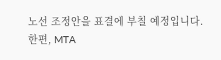노선 조정안을 표결에 부칠 예정입니다.
한편, MTA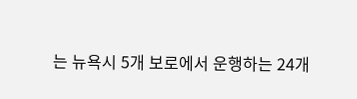는 뉴욕시 5개 보로에서 운행하는 24개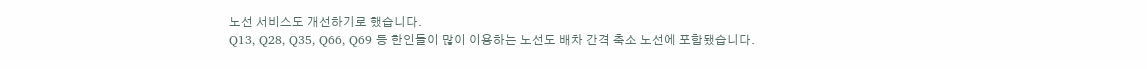노선 서비스도 개선하기로 했습니다.
Q13, Q28, Q35, Q66, Q69 등 한인들이 많이 이용하는 노선도 배차 간격 축소 노선에 포함됐습니다.